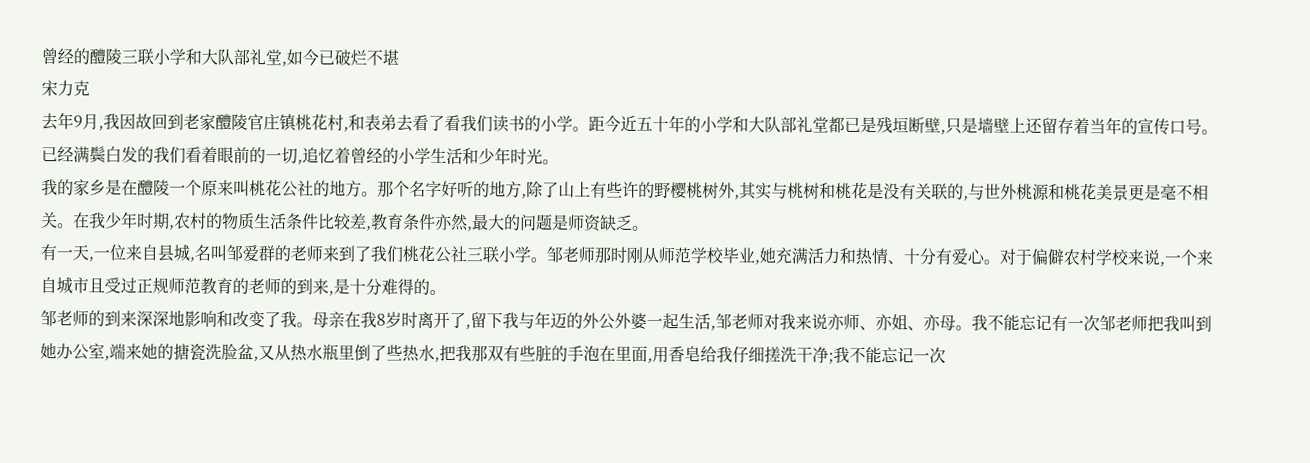曾经的醴陵三联小学和大队部礼堂,如今已破烂不堪
宋力克
去年9月,我因故回到老家醴陵官庄镇桃花村,和表弟去看了看我们读书的小学。距今近五十年的小学和大队部礼堂都已是残垣断壁,只是墙壁上还留存着当年的宣传口号。已经满鬓白发的我们看着眼前的一切,追忆着曾经的小学生活和少年时光。
我的家乡是在醴陵一个原来叫桃花公社的地方。那个名字好听的地方,除了山上有些许的野樱桃树外,其实与桃树和桃花是没有关联的,与世外桃源和桃花美景更是毫不相关。在我少年时期,农村的物质生活条件比较差,教育条件亦然,最大的问题是师资缺乏。
有一天,一位来自县城,名叫邹爱群的老师来到了我们桃花公社三联小学。邹老师那时刚从师范学校毕业,她充满活力和热情、十分有爱心。对于偏僻农村学校来说,一个来自城市且受过正规师范教育的老师的到来,是十分难得的。
邹老师的到来深深地影响和改变了我。母亲在我8岁时离开了,留下我与年迈的外公外婆一起生活,邹老师对我来说亦师、亦姐、亦母。我不能忘记有一次邹老师把我叫到她办公室,端来她的搪瓷洗脸盆,又从热水瓶里倒了些热水,把我那双有些脏的手泡在里面,用香皂给我仔细搓洗干净;我不能忘记一次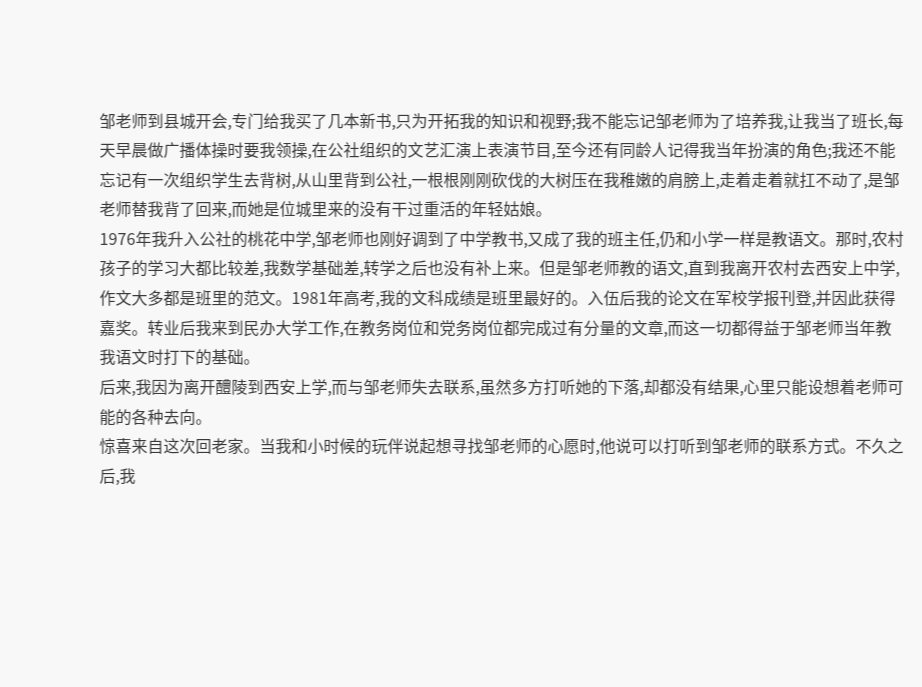邹老师到县城开会,专门给我买了几本新书,只为开拓我的知识和视野;我不能忘记邹老师为了培养我,让我当了班长,每天早晨做广播体操时要我领操,在公社组织的文艺汇演上表演节目,至今还有同龄人记得我当年扮演的角色;我还不能忘记有一次组织学生去背树,从山里背到公社,一根根刚刚砍伐的大树压在我稚嫩的肩膀上,走着走着就扛不动了,是邹老师替我背了回来,而她是位城里来的没有干过重活的年轻姑娘。
1976年我升入公社的桃花中学,邹老师也刚好调到了中学教书,又成了我的班主任,仍和小学一样是教语文。那时,农村孩子的学习大都比较差,我数学基础差,转学之后也没有补上来。但是邹老师教的语文,直到我离开农村去西安上中学,作文大多都是班里的范文。1981年高考,我的文科成绩是班里最好的。入伍后我的论文在军校学报刊登,并因此获得嘉奖。转业后我来到民办大学工作,在教务岗位和党务岗位都完成过有分量的文章,而这一切都得益于邹老师当年教我语文时打下的基础。
后来,我因为离开醴陵到西安上学,而与邹老师失去联系,虽然多方打听她的下落,却都没有结果,心里只能设想着老师可能的各种去向。
惊喜来自这次回老家。当我和小时候的玩伴说起想寻找邹老师的心愿时,他说可以打听到邹老师的联系方式。不久之后,我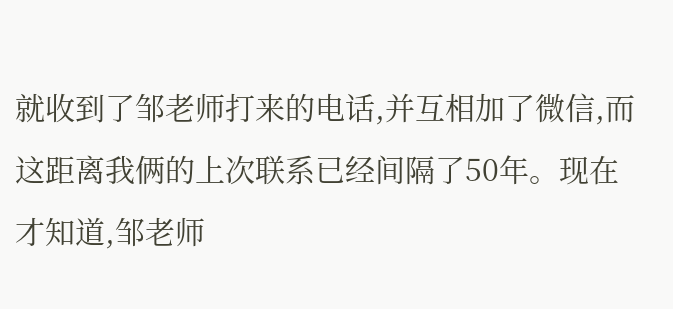就收到了邹老师打来的电话,并互相加了微信,而这距离我俩的上次联系已经间隔了50年。现在才知道,邹老师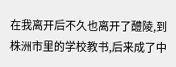在我离开后不久也离开了醴陵,到株洲市里的学校教书,后来成了中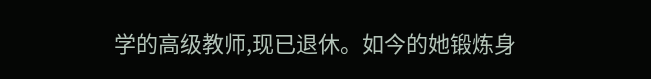学的高级教师,现已退休。如今的她锻炼身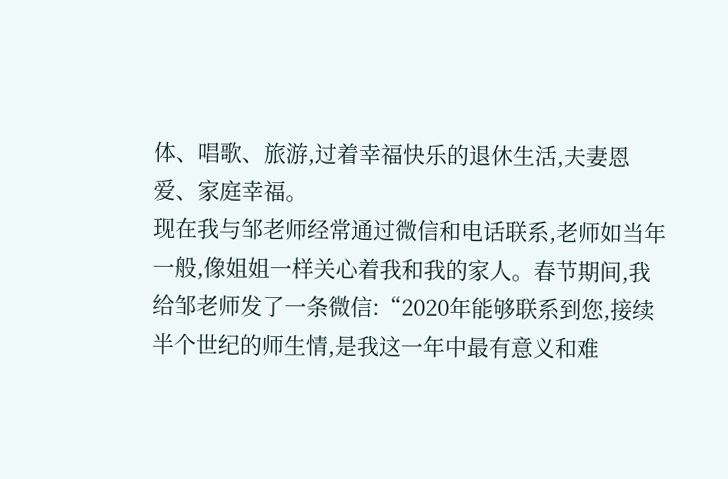体、唱歌、旅游,过着幸福快乐的退休生活,夫妻恩爱、家庭幸福。
现在我与邹老师经常通过微信和电话联系,老师如当年一般,像姐姐一样关心着我和我的家人。春节期间,我给邹老师发了一条微信:“2020年能够联系到您,接续半个世纪的师生情,是我这一年中最有意义和难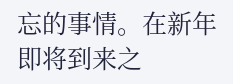忘的事情。在新年即将到来之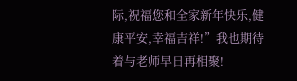际,祝福您和全家新年快乐,健康平安,幸福吉祥!”我也期待着与老师早日再相聚!